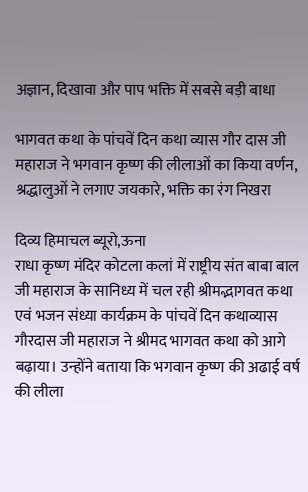अज्ञान, दिखावा और पाप भक्ति में सबसे बड़ी बाधा

भागवत कथा के पांचवें दिन कथा व्यास गौर दास जी महाराज ने भगवान कृष्ण की लीलाओं का किया वर्णन, श्रद्धालुओं ने लगाए जयकारे, भक्ति का रंग निखरा

दिव्य हिमाचल ब्यूरो,ऊना
राधा कृष्ण मंदिर कोटला कलां में राष्ट्रीय संत बाबा बाल जी महाराज के सानिध्य में चल रही श्रीमद्भागवत कथा एवं भजन संध्या कार्यक्रम के पांचवें दिन कथाव्यास गौरदास जी महाराज ने श्रीमद भागवत कथा को आगे बढ़ाया। उन्होंने बताया कि भगवान कृष्ण की अढाई वर्ष की लीला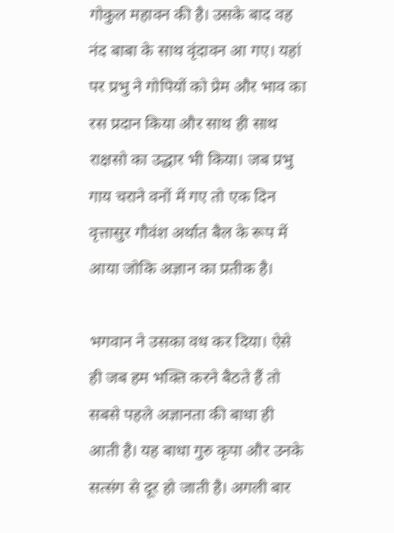गोकुल महावन की है। उसके बाद वह नंद बाबा के साथ वृंदावन आ गए। यहां पर प्रभु ने गोपियों को प्रेम और भाव का रस प्रदान किया और साथ ही साथ राक्षसो का उद्धार भी किया। जब प्रभु गाय चराने वनों में गए तो एक दिन वृत्तासुर गौवंश अर्थात बैल के रूप में आया जोकि अज्ञान का प्रतीक है।

भगवान ने उसका वध कर दिया। ऐसे ही जब हम भक्ति करने बैठते हैं तो सबसे पहले अज्ञानता की बाधा ही आती है। यह बाधा गुरु कृपा और उनके सत्संग से दूर हो जाती है। अगली बार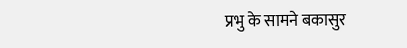प्रभु के सामने बकासुर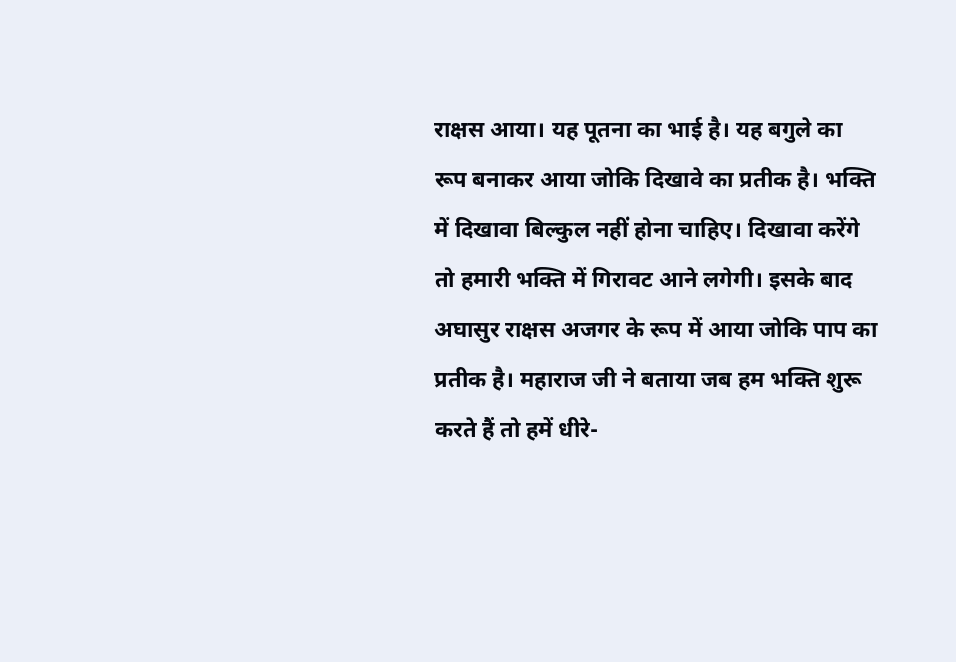राक्षस आया। यह पूतना का भाई है। यह बगुले का रूप बनाकर आया जोकि दिखावे का प्रतीक है। भक्ति में दिखावा बिल्कुल नहीं होना चाहिए। दिखावा करेंगे तो हमारी भक्ति में गिरावट आने लगेगी। इसके बाद अघासुर राक्षस अजगर के रूप में आया जोकि पाप का प्रतीक है। महाराज जी ने बताया जब हम भक्ति शुरू करते हैं तो हमें धीरे-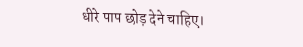धीरे पाप छोड़ देने चाहिए।